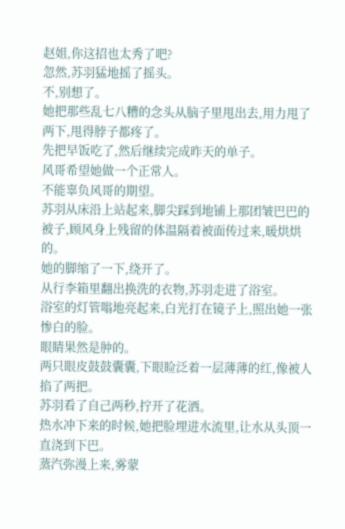赵姐,你这招也太秀了吧?
忽然,苏羽猛地摇了摇头。
不,别想了。
她把那些乱七八糟的念头从脑子里甩出去,用力甩了两下,甩得脖子都疼了。
先把早饭吃了,然后继续完成昨天的单子。
风哥希望她做一个正常人。
不能辜负风哥的期望。
苏羽从床沿上站起来,脚尖踩到地铺上那团皱巴巴的被子,顾风身上残留的体温隔着被面传过来,暖烘烘的。
她的脚缩了一下,绕开了。
从行李箱里翻出换洗的衣物,苏羽走进了浴室。
浴室的灯管嗡地亮起来,白光打在镜子上,照出她一张惨白的脸。
眼睛果然是肿的。
两只眼皮鼓鼓囊囊,下眼睑泛着一层薄薄的红,像被人掐了两把。
苏羽看了自己两秒,拧开了花洒。
热水冲下来的时候,她把脸埋进水流里,让水从头顶一直浇到下巴。
蒸汽弥漫上来,雾蒙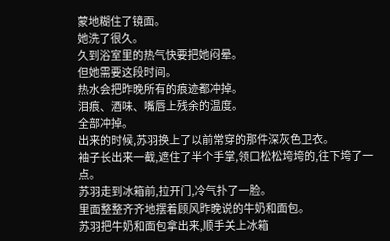蒙地糊住了镜面。
她洗了很久。
久到浴室里的热气快要把她闷晕。
但她需要这段时间。
热水会把昨晚所有的痕迹都冲掉。
泪痕、酒味、嘴唇上残余的温度。
全部冲掉。
出来的时候,苏羽换上了以前常穿的那件深灰色卫衣。
袖子长出来一截,遮住了半个手掌,领口松松垮垮的,往下垮了一点。
苏羽走到冰箱前,拉开门,冷气扑了一脸。
里面整整齐齐地摆着顾风昨晚说的牛奶和面包。
苏羽把牛奶和面包拿出来,顺手关上冰箱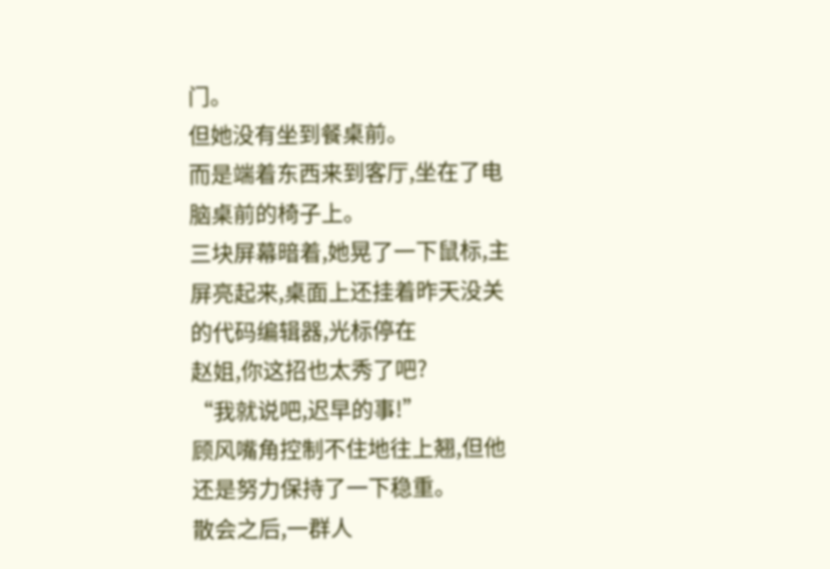门。
但她没有坐到餐桌前。
而是端着东西来到客厅,坐在了电脑桌前的椅子上。
三块屏幕暗着,她晃了一下鼠标,主屏亮起来,桌面上还挂着昨天没关的代码编辑器,光标停在
赵姐,你这招也太秀了吧?
“我就说吧,迟早的事!”
顾风嘴角控制不住地往上翘,但他还是努力保持了一下稳重。
散会之后,一群人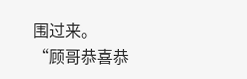围过来。
“顾哥恭喜恭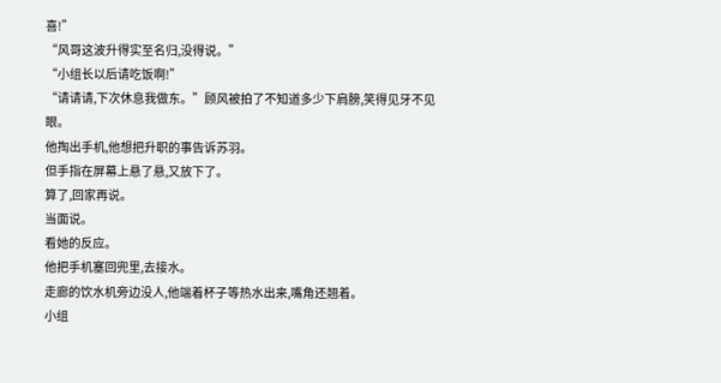喜!”
“风哥这波升得实至名归,没得说。”
“小组长以后请吃饭啊!”
“请请请,下次休息我做东。”顾风被拍了不知道多少下肩膀,笑得见牙不见眼。
他掏出手机,他想把升职的事告诉苏羽。
但手指在屏幕上悬了悬,又放下了。
算了,回家再说。
当面说。
看她的反应。
他把手机塞回兜里,去接水。
走廊的饮水机旁边没人,他端着杯子等热水出来,嘴角还翘着。
小组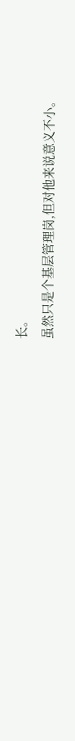长。
虽然只是个基层管理岗,但对他来说意义不小。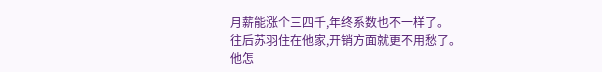月薪能涨个三四千,年终系数也不一样了。
往后苏羽住在他家,开销方面就更不用愁了。
他怎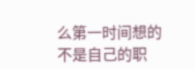么第一时间想的不是自己的职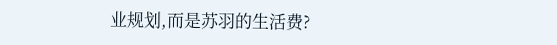业规划,而是苏羽的生活费?